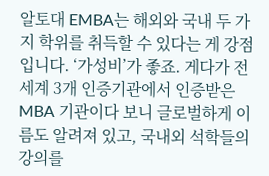알토대 EMBA는 해외와 국내 두 가지 학위를 취득할 수 있다는 게 강점입니다. ‘가성비’가 좋죠. 게다가 전 세계 3개 인증기관에서 인증받은 MBA 기관이다 보니 글로벌하게 이름도 알려져 있고, 국내외 석학들의 강의를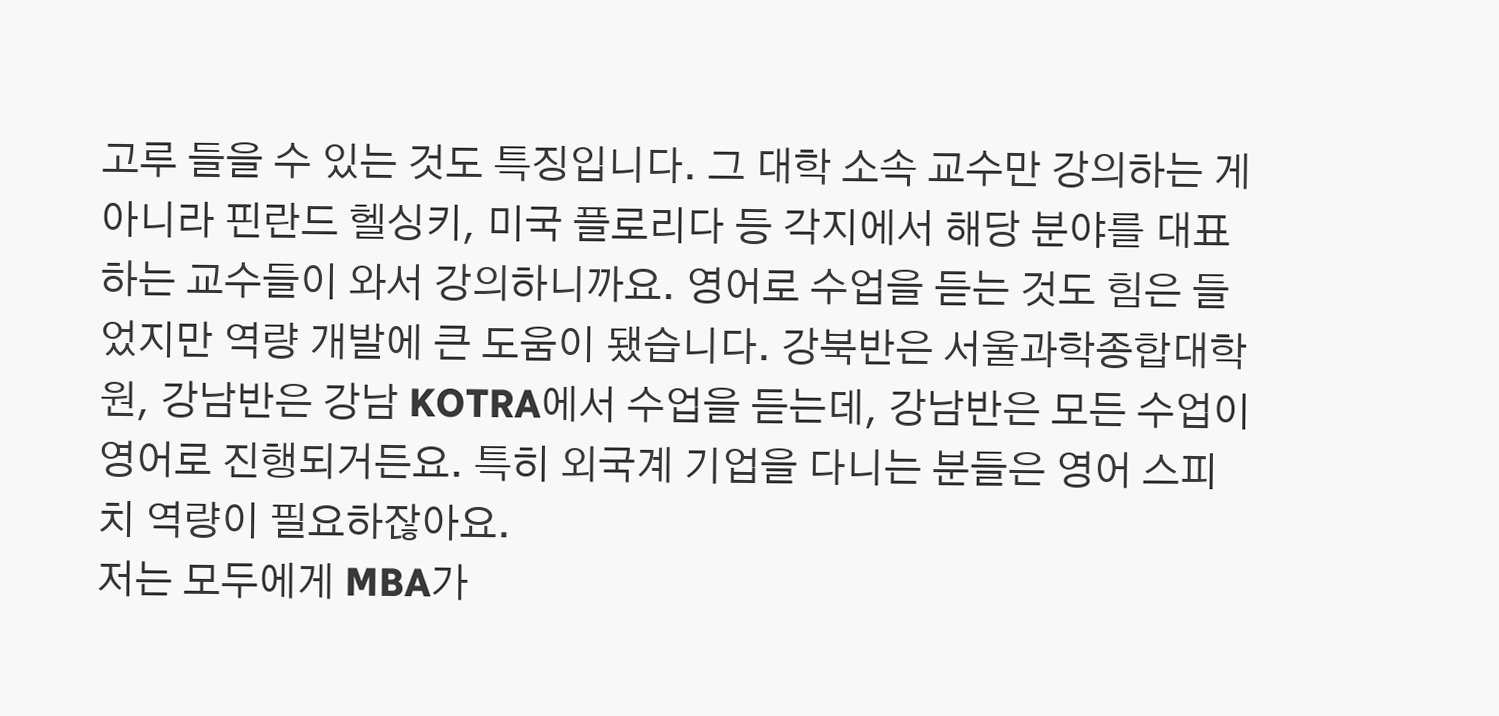고루 들을 수 있는 것도 특징입니다. 그 대학 소속 교수만 강의하는 게 아니라 핀란드 헬싱키, 미국 플로리다 등 각지에서 해당 분야를 대표하는 교수들이 와서 강의하니까요. 영어로 수업을 듣는 것도 힘은 들었지만 역량 개발에 큰 도움이 됐습니다. 강북반은 서울과학종합대학원, 강남반은 강남 KOTRA에서 수업을 듣는데, 강남반은 모든 수업이 영어로 진행되거든요. 특히 외국계 기업을 다니는 분들은 영어 스피치 역량이 필요하잖아요.
저는 모두에게 MBA가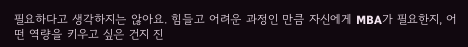필요하다고 생각하지는 않아요. 힘들고 어려운 과정인 만큼 자신에게 MBA가 필요한지, 어떤 역량을 키우고 싶은 건지 진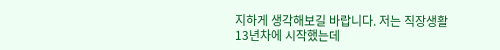지하게 생각해보길 바랍니다. 저는 직장생활 13년차에 시작했는데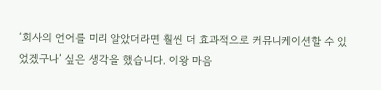‘회사의 언어를 미리 알았더라면 훨씬 더 효과적으로 커뮤니케이션할 수 있었겠구나’ 싶은 생각을 했습니다. 이왕 마음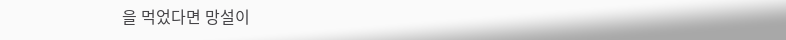을 먹었다면 망설이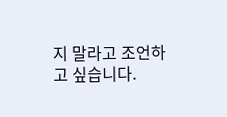지 말라고 조언하고 싶습니다.